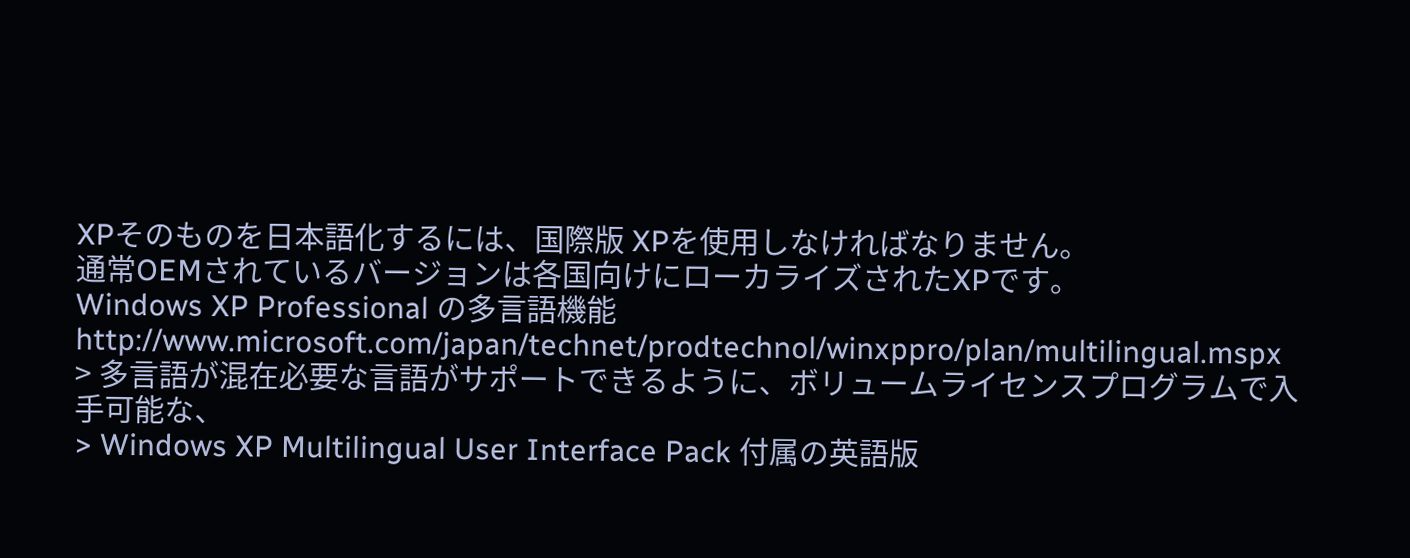XPそのものを日本語化するには、国際版 XPを使用しなければなりません。
通常OEMされているバージョンは各国向けにローカライズされたXPです。
Windows XP Professional の多言語機能
http://www.microsoft.com/japan/technet/prodtechnol/winxppro/plan/multilingual.mspx
> 多言語が混在必要な言語がサポートできるように、ボリュームライセンスプログラムで入手可能な、
> Windows XP Multilingual User Interface Pack 付属の英語版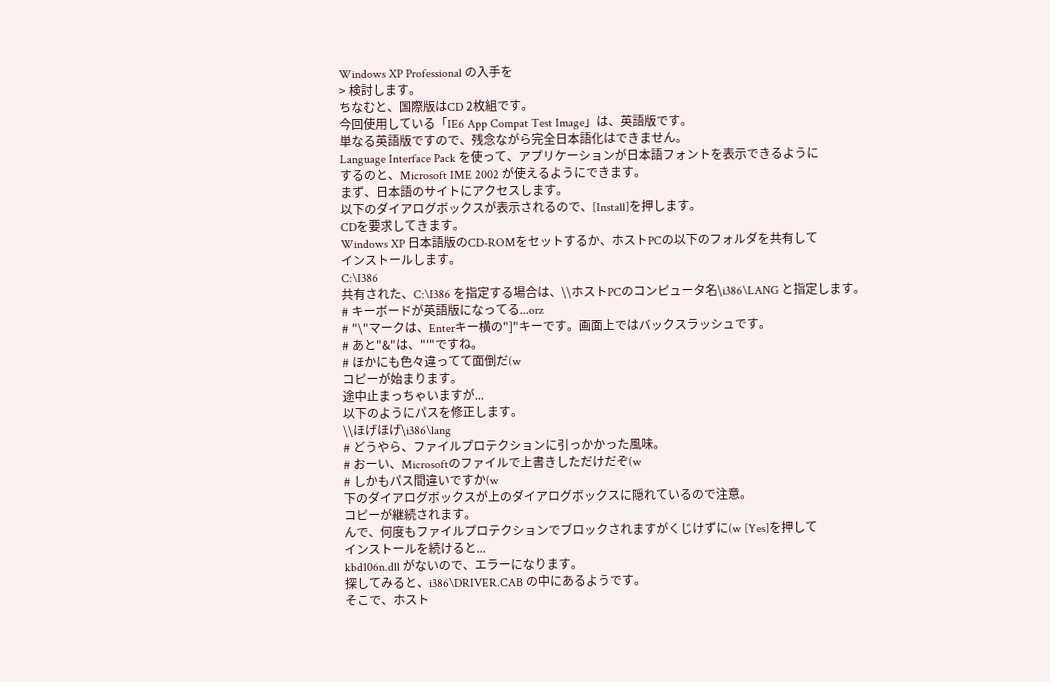Windows XP Professional の入手を
> 検討します。
ちなむと、国際版はCD 2枚組です。
今回使用している「IE6 App Compat Test Image」は、英語版です。
単なる英語版ですので、残念ながら完全日本語化はできません。
Language Interface Pack を使って、アプリケーションが日本語フォントを表示できるように
するのと、Microsoft IME 2002 が使えるようにできます。
まず、日本語のサイトにアクセスします。
以下のダイアログボックスが表示されるので、[Install]を押します。
CDを要求してきます。
Windows XP 日本語版のCD-ROMをセットするか、ホストPCの以下のフォルダを共有して
インストールします。
C:\I386
共有された、C:\I386 を指定する場合は、\\ホストPCのコンピュータ名\i386\LANG と指定します。
# キーボードが英語版になってる...orz
# "\"マークは、Enterキー横の"]"キーです。画面上ではバックスラッシュです。
# あと"&"は、"'"ですね。
# ほかにも色々違ってて面倒だ(w
コピーが始まります。
途中止まっちゃいますが...
以下のようにパスを修正します。
\\ほげほげ\i386\lang
# どうやら、ファイルプロテクションに引っかかった風味。
# おーい、Microsoftのファイルで上書きしただけだぞ(w
# しかもパス間違いですか(w
下のダイアログボックスが上のダイアログボックスに隠れているので注意。
コピーが継続されます。
んで、何度もファイルプロテクションでブロックされますがくじけずに(w [Yes]を押して
インストールを続けると...
kbd106n.dll がないので、エラーになります。
探してみると、i386\DRIVER.CAB の中にあるようです。
そこで、ホスト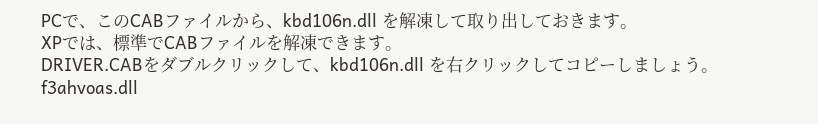PCで、このCABファイルから、kbd106n.dll を解凍して取り出しておきます。
XPでは、標準でCABファイルを解凍できます。
DRIVER.CABをダブルクリックして、kbd106n.dll を右クリックしてコピーしましょう。
f3ahvoas.dll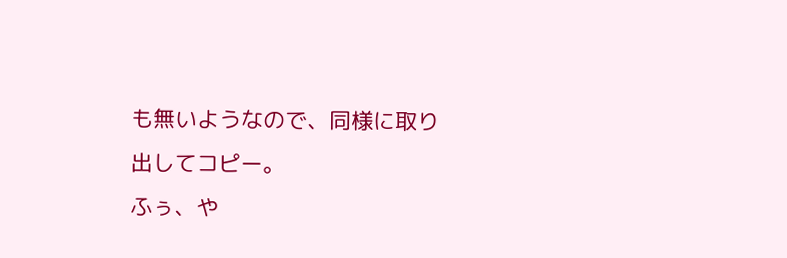も無いようなので、同様に取り出してコピー。
ふぅ、や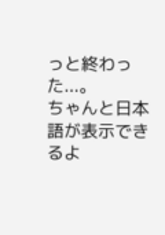っと終わった...。
ちゃんと日本語が表示できるよ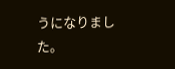うになりました。